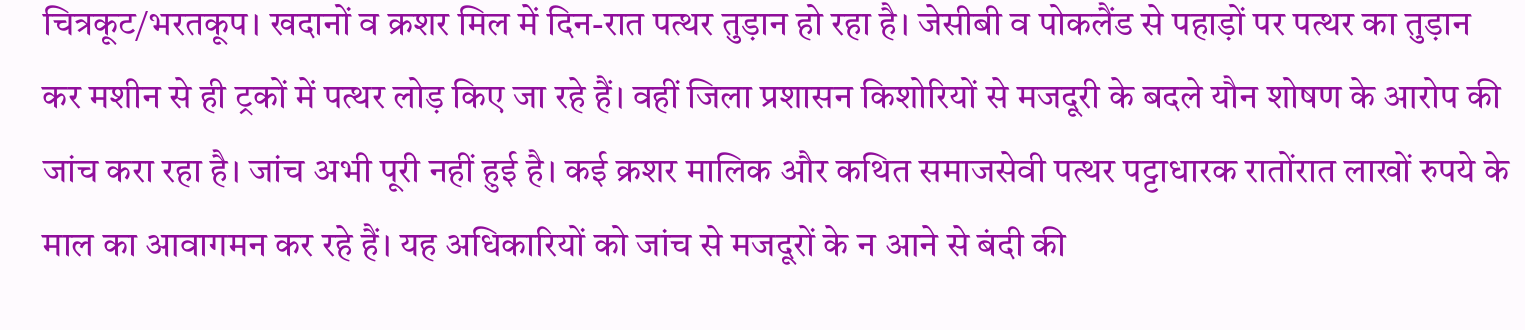चित्रकूट/भरतकूप। खदानों व क्रशर मिल में दिन-रात पत्थर तुड़ान हो रहा है। जेसीबी व पोकलैंड से पहाड़ों पर पत्थर का तुड़ान कर मशीन से ही ट्रकों में पत्थर लोड़ किए जा रहे हैं। वहीं जिला प्रशासन किशोरियों से मजदूरी के बदले यौन शोषण के आरोप की जांच करा रहा है। जांच अभी पूरी नहीं हुई है। कई क्रशर मालिक और कथित समाजसेवी पत्थर पट्टाधारक रातोंरात लाखों रुपये के माल का आवागमन कर रहे हैं। यह अधिकारियों को जांच से मजदूरों के न आने से बंदी की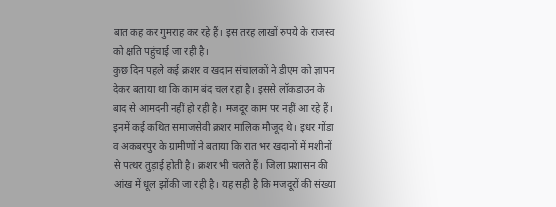बात कह कर गुमराह कर रहे हैं। इस तरह लाखों रुपये के राजस्व को क्षति पहुंचाई जा रही है।
कुछ दिन पहले कई क्रशर व खदान संचालकों ने डीएम को ज्ञापन देकर बताया था कि काम बंद चल रहा है। इससे लॉकडाउन के बाद से आमदनी नहीं हो रही है। मजदूर काम पर नहीं आ रहे हैं। इनमें कई कथित समाजसेवी क्रशर मालिक मौजूद थे। इधर गोंडा व अकबरपुर के ग्रामीणों ने बताया कि रात भर खदानों में मशीनों से पत्थर तुड़ाई होती है। क्रशर भी चलते हैं। जिला प्रशासन की आंख में धूल झोंकी जा रही है। यह सही है कि मजदूरों की संख्या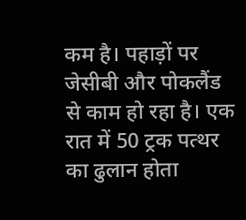कम है। पहाड़ों पर जेसीबी और पोकलैंड से काम हो रहा है। एक रात में 50 ट्रक पत्थर का ढुलान होता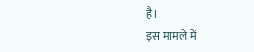है।
इस मामले में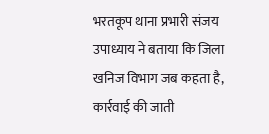भरतकूप थाना प्रभारी संजय उपाध्याय ने बताया कि जिला खनिज विभाग जब कहता है, कार्रवाई की जाती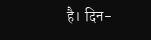है। दिन-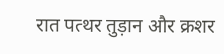रात पत्थर तुड़ान और क्रशर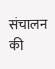संचालन की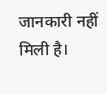जानकारी नहीं मिली है।